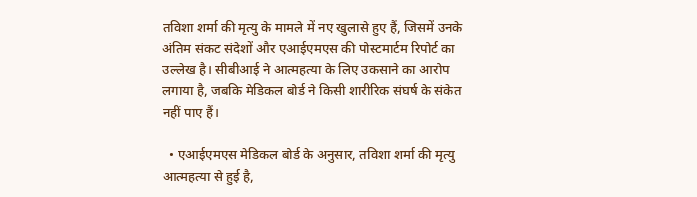तविशा शर्मा की मृत्यु के मामले में नए खुलासे हुए हैं, जिसमें उनके अंतिम संकट संदेशों और एआईएमएस की पोस्टमार्टम रिपोर्ट का उल्लेख है। सीबीआई ने आत्महत्या के लिए उकसाने का आरोप लगाया है, जबकि मेडिकल बोर्ड ने किसी शारीरिक संघर्ष के संकेत नहीं पाए हैं।

  • एआईएमएस मेडिकल बोर्ड के अनुसार, तविशा शर्मा की मृत्यु आत्महत्या से हुई है,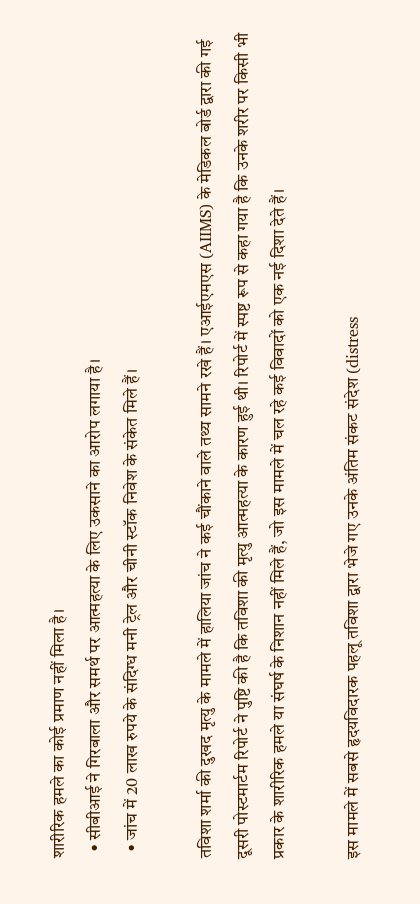शारीरिक हमले का कोई प्रमाण नहीं मिला है।
  • सीबीआई ने गिरबाला और समर्थ पर आत्महत्या के लिए उकसाने का आरोप लगाया है।
  • जांच में 20 लाख रुपये के संदिग्ध मनी ट्रेल और चीनी स्टॉक निवेश के संकेत मिले हैं।

तविशा शर्मा की दुखद मृत्यु के मामले में हालिया जांच ने कई चौंकाने वाले तथ्य सामने रखे हैं। एआईएमएस (AIIMS) के मेडिकल बोर्ड द्वारा की गई दूसरी पोस्टमार्टम रिपोर्ट ने पुष्टि की है कि तविशा की मृत्यु आत्महत्या के कारण हुई थी। रिपोर्ट में स्पष्ट रूप से कहा गया है कि उनके शरीर पर किसी भी प्रकार के शारीरिक हमले या संघर्ष के निशान नहीं मिले हैं, जो इस मामले में चल रहे कई विवादों को एक नई दिशा देते हैं।

इस मामले में सबसे हृदयविदारक पहलू तविशा द्वारा भेजे गए उनके अंतिम संकट संदेश (distress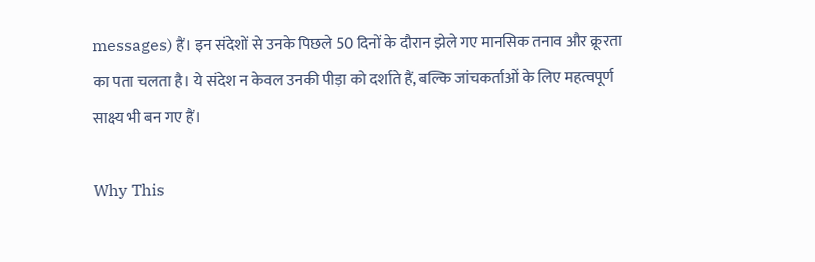messages) हैं। इन संदेशों से उनके पिछले 50 दिनों के दौरान झेले गए मानसिक तनाव और क्रूरता का पता चलता है। ये संदेश न केवल उनकी पीड़ा को दर्शाते हैं, बल्कि जांचकर्ताओं के लिए महत्वपूर्ण साक्ष्य भी बन गए हैं।

Why This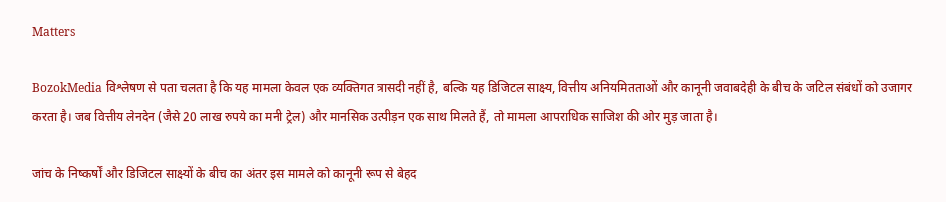Matters

BozokMedia विश्लेषण से पता चलता है कि यह मामला केवल एक व्यक्तिगत त्रासदी नहीं है, बल्कि यह डिजिटल साक्ष्य, वित्तीय अनियमितताओं और कानूनी जवाबदेही के बीच के जटिल संबंधों को उजागर करता है। जब वित्तीय लेनदेन (जैसे 20 लाख रुपये का मनी ट्रेल) और मानसिक उत्पीड़न एक साथ मिलते हैं, तो मामला आपराधिक साजिश की ओर मुड़ जाता है।

जांच के निष्कर्षों और डिजिटल साक्ष्यों के बीच का अंतर इस मामले को कानूनी रूप से बेहद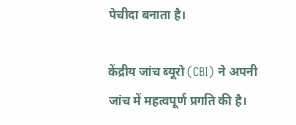पेचीदा बनाता है।

केंद्रीय जांच ब्यूरो (CBI) ने अपनी जांच में महत्वपूर्ण प्रगति की है।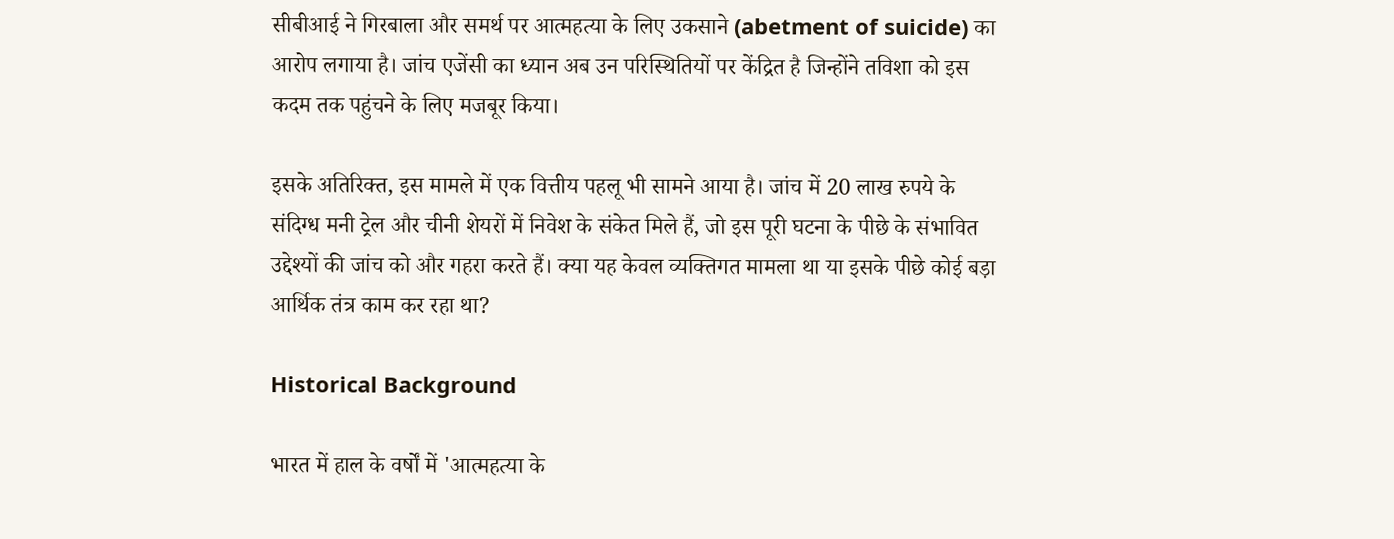सीबीआई ने गिरबाला और समर्थ पर आत्महत्या के लिए उकसाने (abetment of suicide) का आरोप लगाया है। जांच एजेंसी का ध्यान अब उन परिस्थितियों पर केंद्रित है जिन्होंने तविशा को इस कदम तक पहुंचने के लिए मजबूर किया।

इसके अतिरिक्त, इस मामले में एक वित्तीय पहलू भी सामने आया है। जांच में 20 लाख रुपये के संदिग्ध मनी ट्रेल और चीनी शेयरों में निवेश के संकेत मिले हैं, जो इस पूरी घटना के पीछे के संभावित उद्देश्यों की जांच को और गहरा करते हैं। क्या यह केवल व्यक्तिगत मामला था या इसके पीछे कोई बड़ा आर्थिक तंत्र काम कर रहा था?

Historical Background

भारत में हाल के वर्षों में 'आत्महत्या के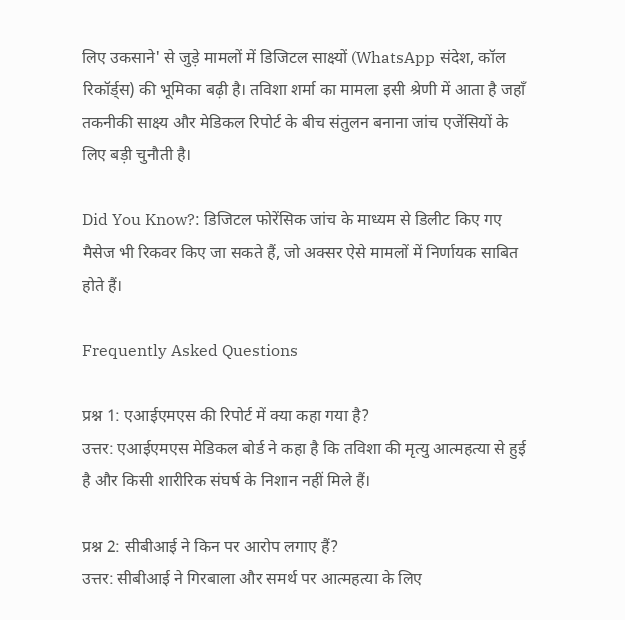लिए उकसाने' से जुड़े मामलों में डिजिटल साक्ष्यों (WhatsApp संदेश, कॉल रिकॉर्ड्स) की भूमिका बढ़ी है। तविशा शर्मा का मामला इसी श्रेणी में आता है जहाँ तकनीकी साक्ष्य और मेडिकल रिपोर्ट के बीच संतुलन बनाना जांच एजेंसियों के लिए बड़ी चुनौती है।

Did You Know?: डिजिटल फोरेंसिक जांच के माध्यम से डिलीट किए गए मैसेज भी रिकवर किए जा सकते हैं, जो अक्सर ऐसे मामलों में निर्णायक साबित होते हैं।

Frequently Asked Questions

प्रश्न 1: एआईएमएस की रिपोर्ट में क्या कहा गया है?
उत्तर: एआईएमएस मेडिकल बोर्ड ने कहा है कि तविशा की मृत्यु आत्महत्या से हुई है और किसी शारीरिक संघर्ष के निशान नहीं मिले हैं।

प्रश्न 2: सीबीआई ने किन पर आरोप लगाए हैं?
उत्तर: सीबीआई ने गिरबाला और समर्थ पर आत्महत्या के लिए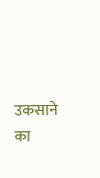उकसाने का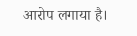आरोप लगाया है।